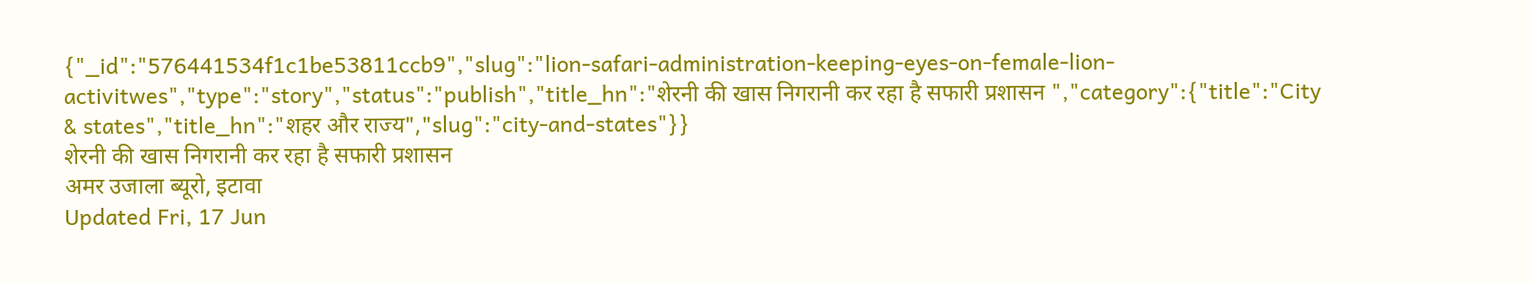{"_id":"576441534f1c1be53811ccb9","slug":"lion-safari-administration-keeping-eyes-on-female-lion-activitwes","type":"story","status":"publish","title_hn":"शेरनी की खास निगरानी कर रहा है सफारी प्रशासन ","category":{"title":"City & states","title_hn":"शहर और राज्य","slug":"city-and-states"}}
शेरनी की खास निगरानी कर रहा है सफारी प्रशासन
अमर उजाला ब्यूरो, इटावा
Updated Fri, 17 Jun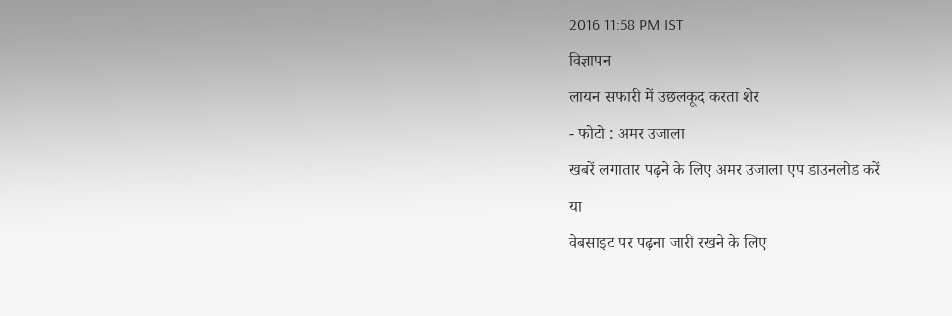2016 11:58 PM IST
विज्ञापन
लायन सफारी में उछलकूद करता शेर
- फोटो : अमर उजाला
खबरें लगातार पढ़ने के लिए अमर उजाला एप डाउनलोड करें
या
वेबसाइट पर पढ़ना जारी रखने के लिए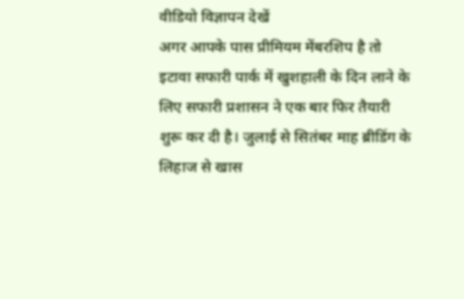वीडियो विज्ञापन देखें
अगर आपके पास प्रीमियम मेंबरशिप है तो
इटावा सफारी पार्क में खुशहाली के दिन लाने के लिए सफारी प्रशासन ने एक बार फिर तैयारी शुरू कर दी है। जुलाई से सितंबर माह ब्रीडिंग के लिहाज से खास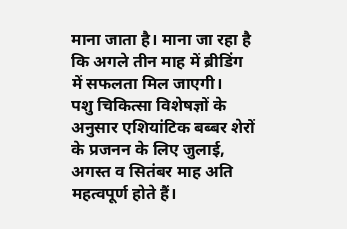माना जाता है। माना जा रहा है कि अगले तीन माह में ब्रीडिंग में सफलता मिल जाएगी।
पशु चिकित्सा विशेषज्ञों के अनुसार एशियांटिक बब्बर शेरों के प्रजनन के लिए जुलाई, अगस्त व सितंबर माह अति महत्वपूर्ण होते हैं।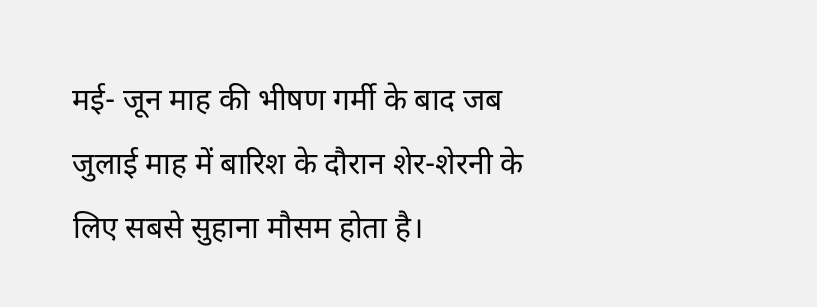मई- जून माह की भीषण गर्मी के बाद जब जुलाई माह में बारिश के दौरान शेर-शेरनी के लिए सबसे सुहाना मौसम होता है।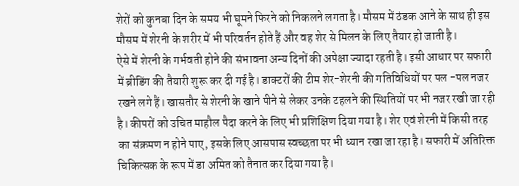शेरों को कुनबा दिन के समय भी घूमने फिरने को निकलने लगता है। मौसम में ठंडक आने के साथ ही इस मौसम में शेरनी के शरीर में भी परिवर्तन होते हैं और वह शेर से मिलन के लिए तैयार हो जाती है।
ऐसे में शेरनी के गर्भवती होने की संभावना अन्य दिनों की अपेक्षा ज्यादा रहती है। इसी आधार पर सफारी में ब्रीडिंग की तैयारी शुरू कर दी गई है। डाक्टरों की टीम शेर-शेरनी की गतिविधियों पर पल -पल नजर रखने लगे हैं। खासतौर से शेरनी के खाने पीने से लेकर उनके टहलने की स्थितियों पर भी नजर रखी जा रही है। कीपरों को उचित माहौल पैदा करने के लिए भी प्रशिक्षिण दिया गया है। शेर एवं शेरनी में किसी तरह का संक्रमण न होने पाए, इसके लिए आसपास स्वच्छता पर भी ध्यान रखा जा रहा है। सफारी में अतिरिक्त चिकित्सक के रूप में डा अमित को तैनात कर दिया गया है।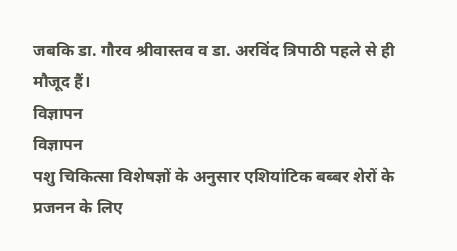जबकि डा. गौरव श्रीवास्तव व डा. अरविंद त्रिपाठी पहले से ही मौजूद हैं।
विज्ञापन
विज्ञापन
पशु चिकित्सा विशेषज्ञों के अनुसार एशियांटिक बब्बर शेरों के प्रजनन के लिए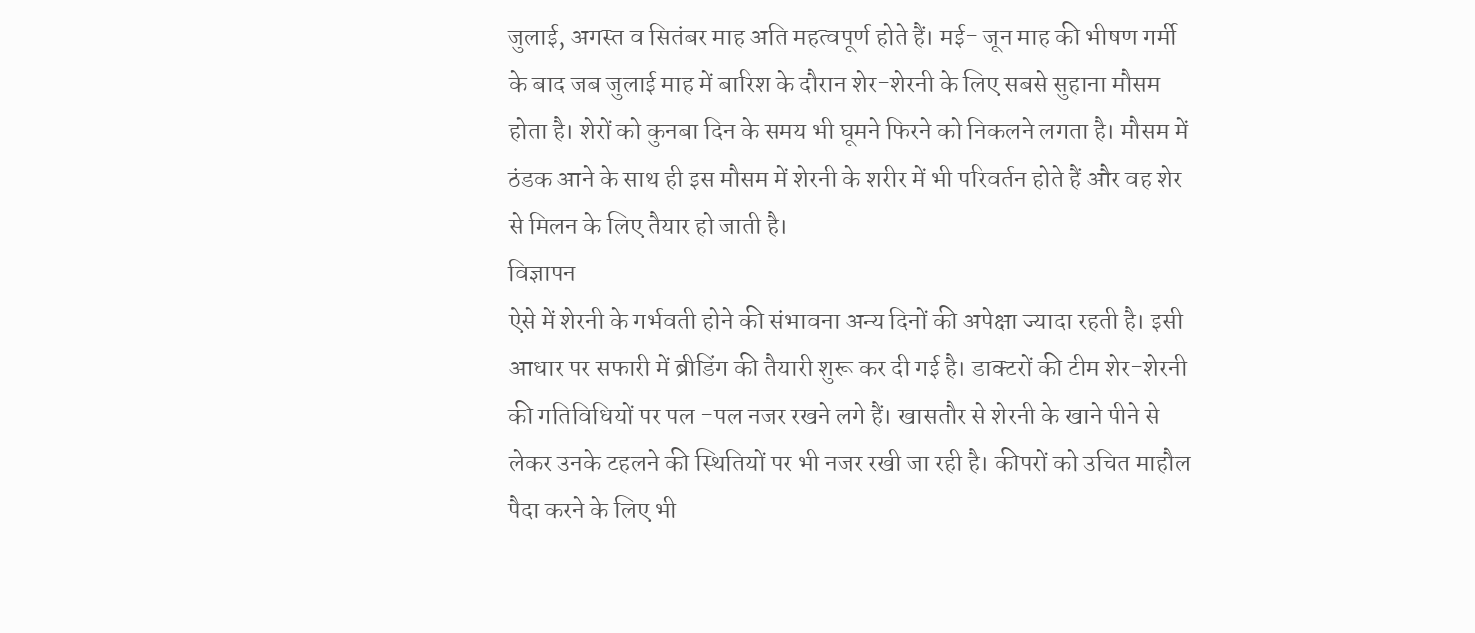जुलाई, अगस्त व सितंबर माह अति महत्वपूर्ण होते हैं। मई- जून माह की भीषण गर्मी के बाद जब जुलाई माह में बारिश के दौरान शेर-शेरनी के लिए सबसे सुहाना मौसम होता है। शेरों को कुनबा दिन के समय भी घूमने फिरने को निकलने लगता है। मौसम में ठंडक आने के साथ ही इस मौसम में शेरनी के शरीर में भी परिवर्तन होते हैं और वह शेर से मिलन के लिए तैयार हो जाती है।
विज्ञापन
ऐसे में शेरनी के गर्भवती होने की संभावना अन्य दिनों की अपेक्षा ज्यादा रहती है। इसी आधार पर सफारी में ब्रीडिंग की तैयारी शुरू कर दी गई है। डाक्टरों की टीम शेर-शेरनी की गतिविधियों पर पल -पल नजर रखने लगे हैं। खासतौर से शेरनी के खाने पीने से लेकर उनके टहलने की स्थितियों पर भी नजर रखी जा रही है। कीपरों को उचित माहौल पैदा करने के लिए भी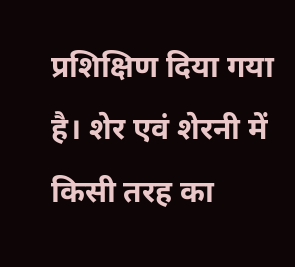प्रशिक्षिण दिया गया है। शेर एवं शेरनी में किसी तरह का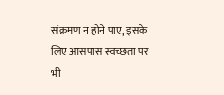संक्रमण न होने पाए, इसके लिए आसपास स्वच्छता पर भी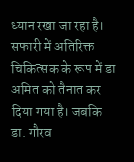ध्यान रखा जा रहा है। सफारी में अतिरिक्त चिकित्सक के रूप में डा अमित को तैनात कर दिया गया है। जबकि डा. गौरव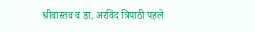श्रीवास्तव व डा. अरविंद त्रिपाठी पहले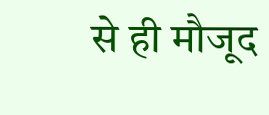से ही मौजूद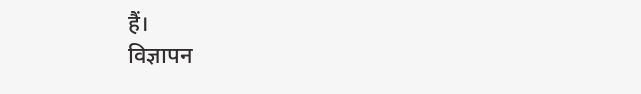हैं।
विज्ञापन